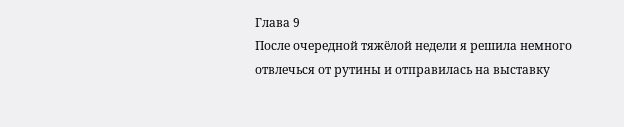Глава 9
После очередной тяжёлой недели я решила немного отвлечься от рутины и отправилась на выставку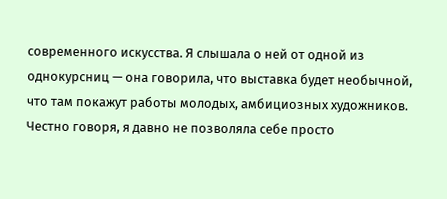современного искусства. Я слышала о ней от одной из однокурсниц — она говорила, что выставка будет необычной, что там покажут работы молодых, амбициозных художников. Честно говоря, я давно не позволяла себе просто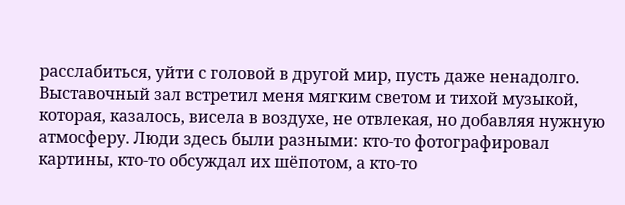расслабиться, уйти с головой в другой мир, пусть даже ненадолго.
Выставочный зал встретил меня мягким светом и тихой музыкой, которая, казалось, висела в воздухе, не отвлекая, но добавляя нужную атмосферу. Люди здесь были разными: кто-то фотографировал картины, кто-то обсуждал их шёпотом, а кто-то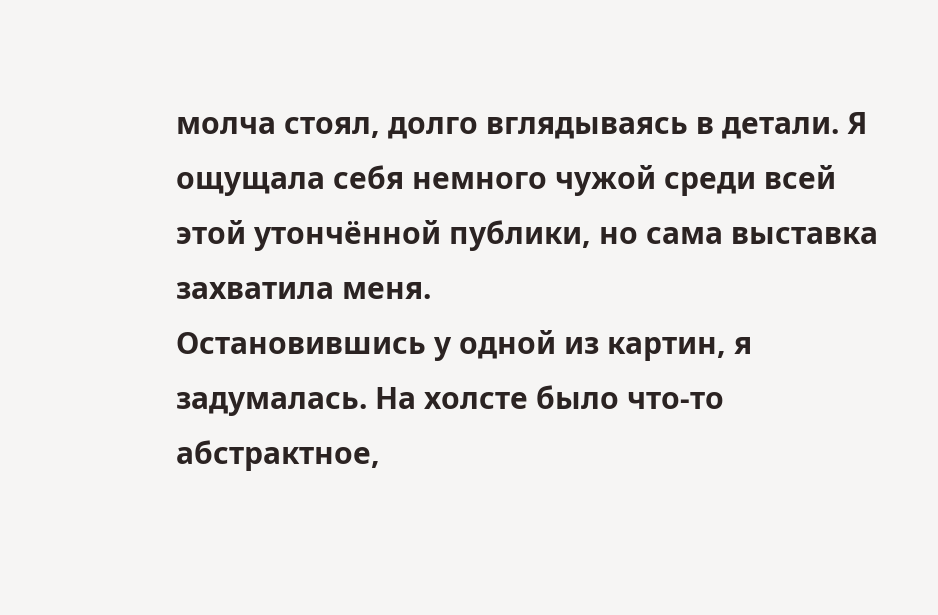молча стоял, долго вглядываясь в детали. Я ощущала себя немного чужой среди всей этой утончённой публики, но сама выставка захватила меня.
Остановившись у одной из картин, я задумалась. На холсте было что-то абстрактное,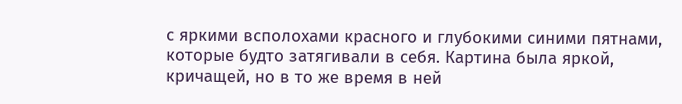с яркими всполохами красного и глубокими синими пятнами, которые будто затягивали в себя. Картина была яркой, кричащей, но в то же время в ней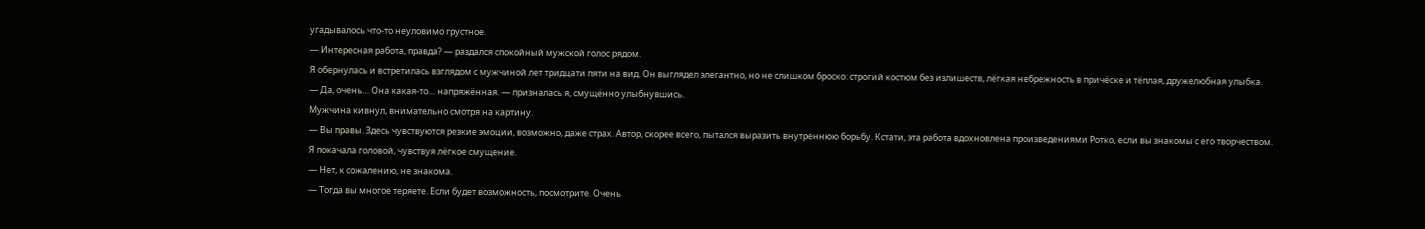угадывалось что-то неуловимо грустное.
— Интересная работа, правда? — раздался спокойный мужской голос рядом.
Я обернулась и встретилась взглядом с мужчиной лет тридцати пяти на вид. Он выглядел элегантно, но не слишком броско: строгий костюм без излишеств, лёгкая небрежность в причёске и тёплая, дружелюбная улыбка.
— Да, очень… Она какая-то… напряжённая. — призналась я, смущённо улыбнувшись.
Мужчина кивнул, внимательно смотря на картину.
— Вы правы. Здесь чувствуются резкие эмоции, возможно, даже страх. Автор, скорее всего, пытался выразить внутреннюю борьбу. Кстати, эта работа вдохновлена произведениями Ротко, если вы знакомы с его творчеством.
Я покачала головой, чувствуя лёгкое смущение.
— Нет, к сожалению, не знакома.
— Тогда вы многое теряете. Если будет возможность, посмотрите. Очень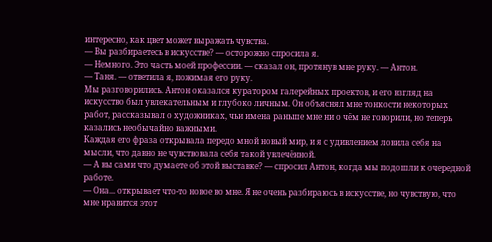интересно, как цвет может выражать чувства.
— Вы разбираетесь в искусстве? — осторожно спросила я.
— Немного. Это часть моей профессии. — сказал он, протянув мне руку. — Антон.
— Таня. — ответила я, пожимая его руку.
Мы разговорились. Антон оказался куратором галерейных проектов, и его взгляд на искусство был увлекательным и глубоко личным. Он объяснял мне тонкости некоторых работ, рассказывал о художниках, чьи имена раньше мне ни о чём не говорили, но теперь казались необычайно важными.
Каждая его фраза открывала передо мной новый мир, и я с удивлением ловила себя на мысли, что давно не чувствовала себя такой увлечённой.
— А вы сами что думаете об этой выставке? — спросил Антон, когда мы подошли к очередной работе.
— Она... открывает что-то новое во мне. Я не очень разбираюсь в искусстве, но чувствую, что мне нравится этот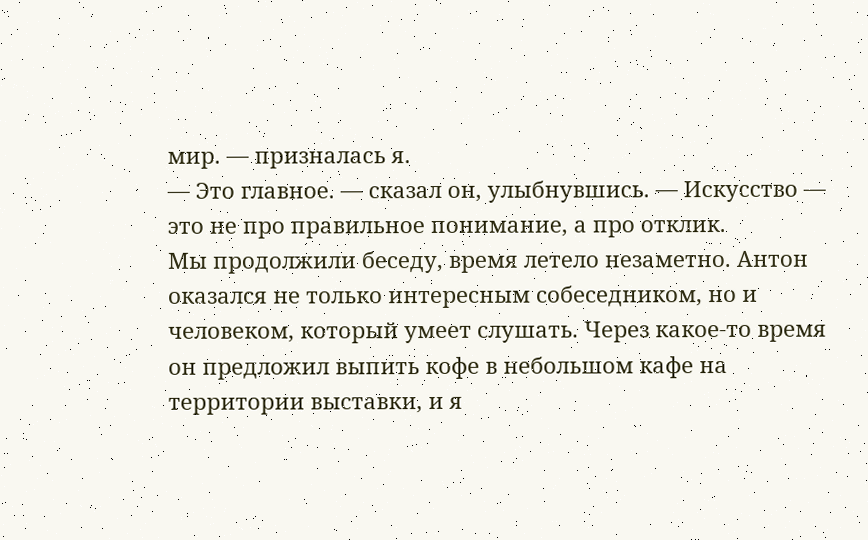мир. — призналась я.
— Это главное. — сказал он, улыбнувшись. — Искусство — это не про правильное понимание, а про отклик.
Мы продолжили беседу, время летело незаметно. Антон оказался не только интересным собеседником, но и человеком, который умеет слушать. Через какое-то время он предложил выпить кофе в небольшом кафе на территории выставки, и я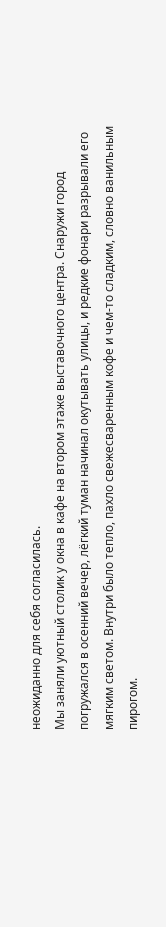неожиданно для себя согласилась.
Мы заняли уютный столик у окна в кафе на втором этаже выставочного центра. Снаружи город погружался в осенний вечер, лёгкий туман начинал окутывать улицы, и редкие фонари разрывали его мягким светом. Внутри было тепло, пахло свежесваренным кофе и чем-то сладким, словно ванильным пирогом.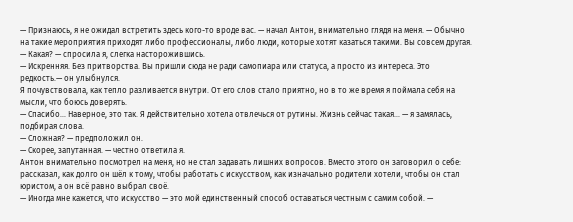— Признаюсь, я не ожидал встретить здесь кого-то вроде вас. — начал Антон, внимательно глядя на меня. — Обычно на такие мероприятия приходят либо профессионалы, либо люди, которые хотят казаться такими. Вы совсем другая.
— Какая? — спросила я, слегка насторожившись.
— Искренняя. Без притворства. Вы пришли сюда не ради самопиара или статуса, а просто из интереса. Это редкость.— он улыбнулся.
Я почувствовала, как тепло разливается внутри. От его слов стало приятно, но в то же время я поймала себя на мысли, что боюсь доверять.
— Спасибо... Наверное, это так. Я действительно хотела отвлечься от рутины. Жизнь сейчас такая... — я замялась, подбирая слова.
— Сложная? — предположил он.
— Скорее, запутанная. — честно ответила я.
Антон внимательно посмотрел на меня, но не стал задавать лишних вопросов. Вместо этого он заговорил о себе: рассказал, как долго он шёл к тому, чтобы работать с искусством, как изначально родители хотели, чтобы он стал юристом, а он всё равно выбрал своё.
— Иногда мне кажется, что искусство — это мой единственный способ оставаться честным с самим собой. —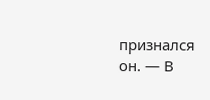признался он. — В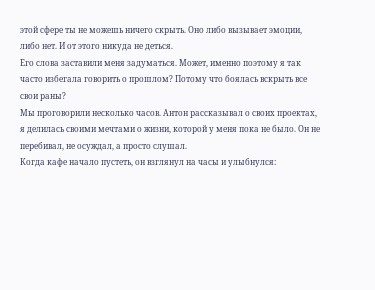этой сфере ты не можешь ничего скрыть. Оно либо вызывает эмоции, либо нет. И от этого никуда не деться.
Его слова заставили меня задуматься. Может, именно поэтому я так часто избегала говорить о прошлом? Потому что боялась вскрыть все свои раны?
Мы проговорили несколько часов. Антон рассказывал о своих проектах, я делилась своими мечтами о жизни, которой у меня пока не было. Он не перебивал, не осуждал, а просто слушал.
Когда кафе начало пустеть, он взглянул на часы и улыбнулся: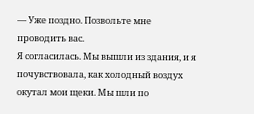— Уже поздно. Позвольте мне проводить вас.
Я согласилась. Мы вышли из здания, и я почувствовала, как холодный воздух окутал мои щеки. Мы шли по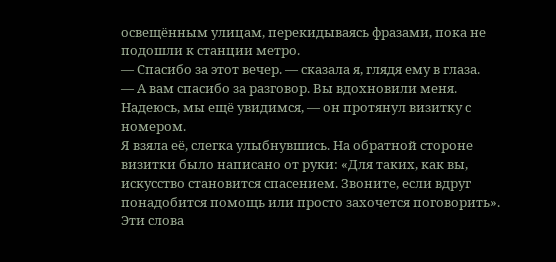освещённым улицам, перекидываясь фразами, пока не подошли к станции метро.
— Спасибо за этот вечер. — сказала я, глядя ему в глаза.
— А вам спасибо за разговор. Вы вдохновили меня. Надеюсь, мы ещё увидимся, — он протянул визитку с номером.
Я взяла её, слегка улыбнувшись. На обратной стороне визитки было написано от руки: «Для таких, как вы, искусство становится спасением. Звоните, если вдруг понадобится помощь или просто захочется поговорить».
Эти слова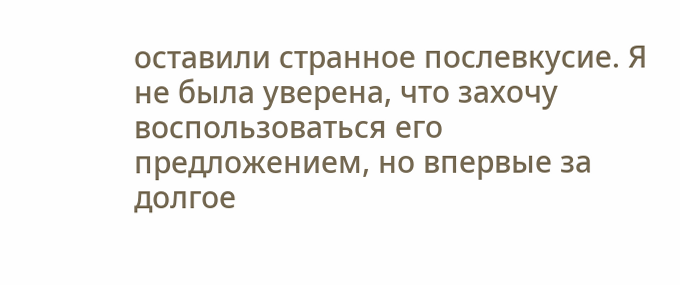оставили странное послевкусие. Я не была уверена, что захочу воспользоваться его предложением, но впервые за долгое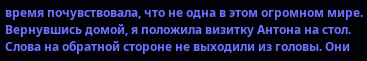время почувствовала, что не одна в этом огромном мире.
Вернувшись домой, я положила визитку Антона на стол. Слова на обратной стороне не выходили из головы. Они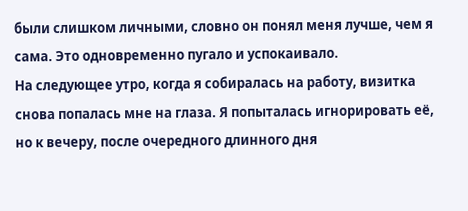были слишком личными, словно он понял меня лучше, чем я сама. Это одновременно пугало и успокаивало.
На следующее утро, когда я собиралась на работу, визитка снова попалась мне на глаза. Я попыталась игнорировать её, но к вечеру, после очередного длинного дня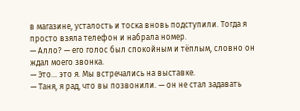в магазине, усталость и тоска вновь подступили. Тогда я просто взяла телефон и набрала номер.
— Алло? — его голос был спокойным и тёплым, словно он ждал моего звонка.
— Это... это я. Мы встречались на выставке.
— Таня, я рад, что вы позвонили. — он не стал задавать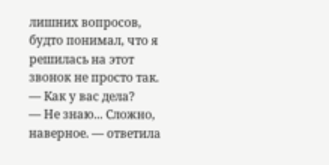лишних вопросов, будто понимал, что я решилась на этот звонок не просто так. — Как у вас дела?
— Не знаю... Сложно, наверное. — ответила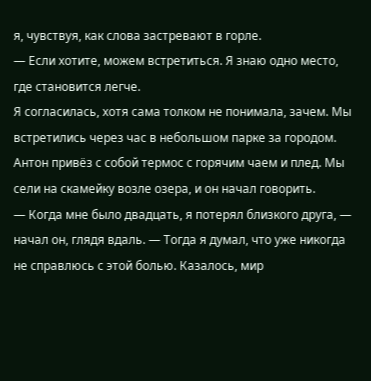я, чувствуя, как слова застревают в горле.
— Если хотите, можем встретиться. Я знаю одно место, где становится легче.
Я согласилась, хотя сама толком не понимала, зачем. Мы встретились через час в небольшом парке за городом. Антон привёз с собой термос с горячим чаем и плед. Мы сели на скамейку возле озера, и он начал говорить.
— Когда мне было двадцать, я потерял близкого друга, — начал он, глядя вдаль. — Тогда я думал, что уже никогда не справлюсь с этой болью. Казалось, мир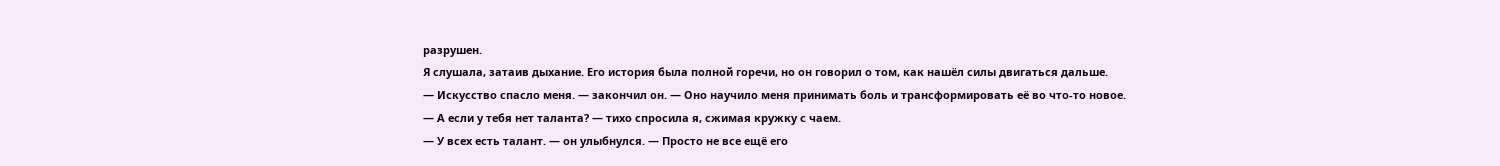разрушен.
Я слушала, затаив дыхание. Его история была полной горечи, но он говорил о том, как нашёл силы двигаться дальше.
— Искусство спасло меня. — закончил он. — Оно научило меня принимать боль и трансформировать её во что-то новое.
— А если у тебя нет таланта? — тихо спросила я, сжимая кружку с чаем.
— У всех есть талант. — он улыбнулся. — Просто не все ещё его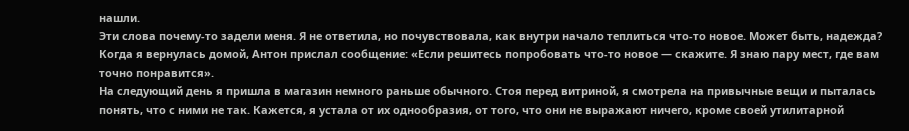нашли.
Эти слова почему-то задели меня. Я не ответила, но почувствовала, как внутри начало теплиться что-то новое. Может быть, надежда?
Когда я вернулась домой, Антон прислал сообщение: «Если решитесь попробовать что-то новое — скажите. Я знаю пару мест, где вам точно понравится».
На следующий день я пришла в магазин немного раньше обычного. Стоя перед витриной, я смотрела на привычные вещи и пыталась понять, что с ними не так. Кажется, я устала от их однообразия, от того, что они не выражают ничего, кроме своей утилитарной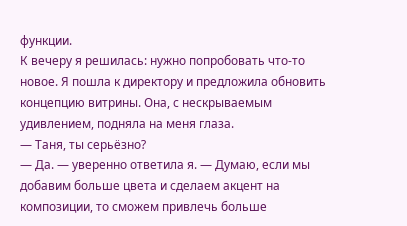функции.
К вечеру я решилась: нужно попробовать что-то новое. Я пошла к директору и предложила обновить концепцию витрины. Она, с нескрываемым удивлением, подняла на меня глаза.
— Таня, ты серьёзно?
— Да. — уверенно ответила я. — Думаю, если мы добавим больше цвета и сделаем акцент на композиции, то сможем привлечь больше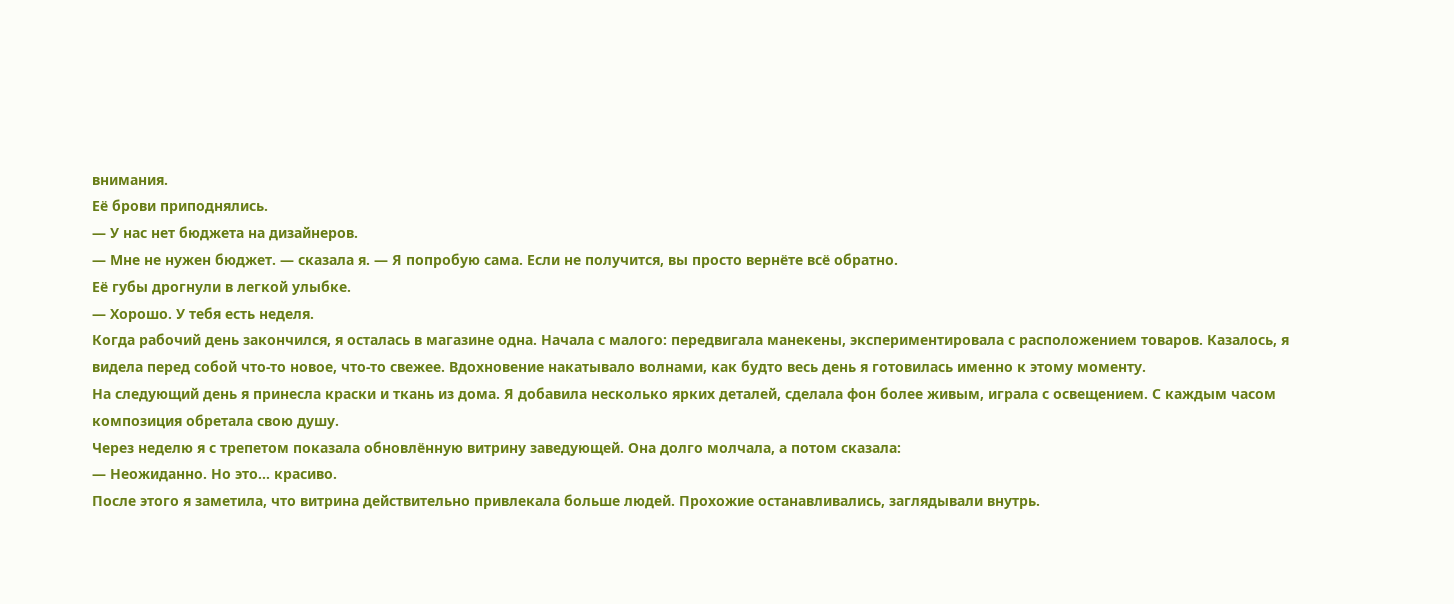внимания.
Её брови приподнялись.
— У нас нет бюджета на дизайнеров.
— Мне не нужен бюджет. — сказала я. — Я попробую сама. Если не получится, вы просто вернёте всё обратно.
Её губы дрогнули в легкой улыбке.
— Хорошо. У тебя есть неделя.
Когда рабочий день закончился, я осталась в магазине одна. Начала с малого: передвигала манекены, экспериментировала с расположением товаров. Казалось, я видела перед собой что-то новое, что-то свежее. Вдохновение накатывало волнами, как будто весь день я готовилась именно к этому моменту.
На следующий день я принесла краски и ткань из дома. Я добавила несколько ярких деталей, сделала фон более живым, играла с освещением. С каждым часом композиция обретала свою душу.
Через неделю я с трепетом показала обновлённую витрину заведующей. Она долго молчала, а потом сказала:
— Неожиданно. Но это... красиво.
После этого я заметила, что витрина действительно привлекала больше людей. Прохожие останавливались, заглядывали внутрь.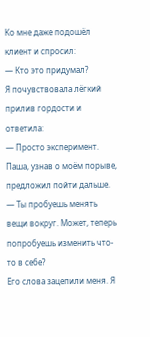Ко мне даже подошёл клиент и спросил:
— Кто это придумал?
Я почувствовала лёгкий прилив гордости и ответила:
— Просто эксперимент.
Паша, узнав о моём порыве, предложил пойти дальше.
— Ты пробуешь менять вещи вокруг. Может, теперь попробуешь изменить что-то в себе?
Его слова зацепили меня. Я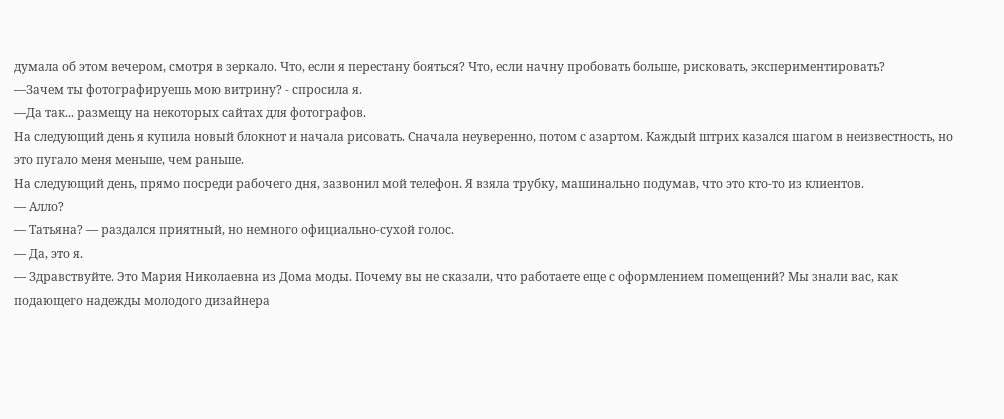думала об этом вечером, смотря в зеркало. Что, если я перестану бояться? Что, если начну пробовать больше, рисковать, экспериментировать?
—Зачем ты фотографируешь мою витрину? - спросила я.
—Да так... размещу на некоторых сайтах для фотографов.
На следующий день я купила новый блокнот и начала рисовать. Сначала неуверенно, потом с азартом. Каждый штрих казался шагом в неизвестность, но это пугало меня меньше, чем раньше.
На следующий день, прямо посреди рабочего дня, зазвонил мой телефон. Я взяла трубку, машинально подумав, что это кто-то из клиентов.
— Алло?
— Татьяна? — раздался приятный, но немного официально-сухой голос.
— Да, это я.
— Здравствуйте. Это Мария Николаевна из Дома моды. Почему вы не сказали, что работаете еще с оформлением помещений? Мы знали вас, как подающего надежды молодого дизайнера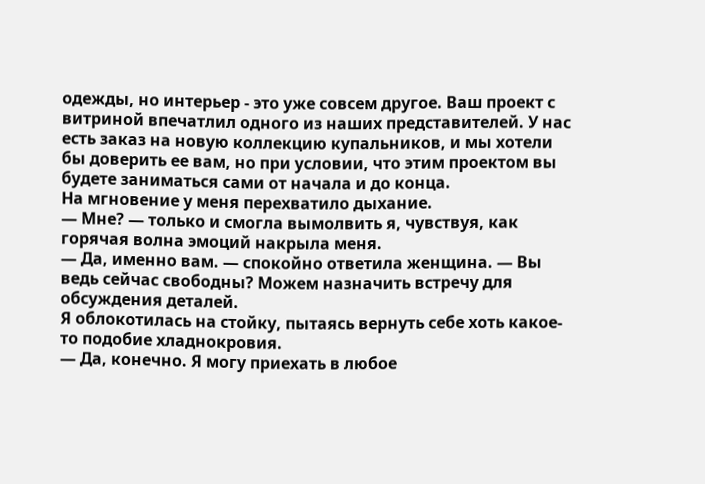одежды, но интерьер - это уже совсем другое. Ваш проект с витриной впечатлил одного из наших представителей. У нас есть заказ на новую коллекцию купальников, и мы хотели бы доверить ее вам, но при условии, что этим проектом вы будете заниматься сами от начала и до конца.
На мгновение у меня перехватило дыхание.
— Мне? — только и смогла вымолвить я, чувствуя, как горячая волна эмоций накрыла меня.
— Да, именно вам. — спокойно ответила женщина. — Вы ведь сейчас свободны? Можем назначить встречу для обсуждения деталей.
Я облокотилась на стойку, пытаясь вернуть себе хоть какое-то подобие хладнокровия.
— Да, конечно. Я могу приехать в любое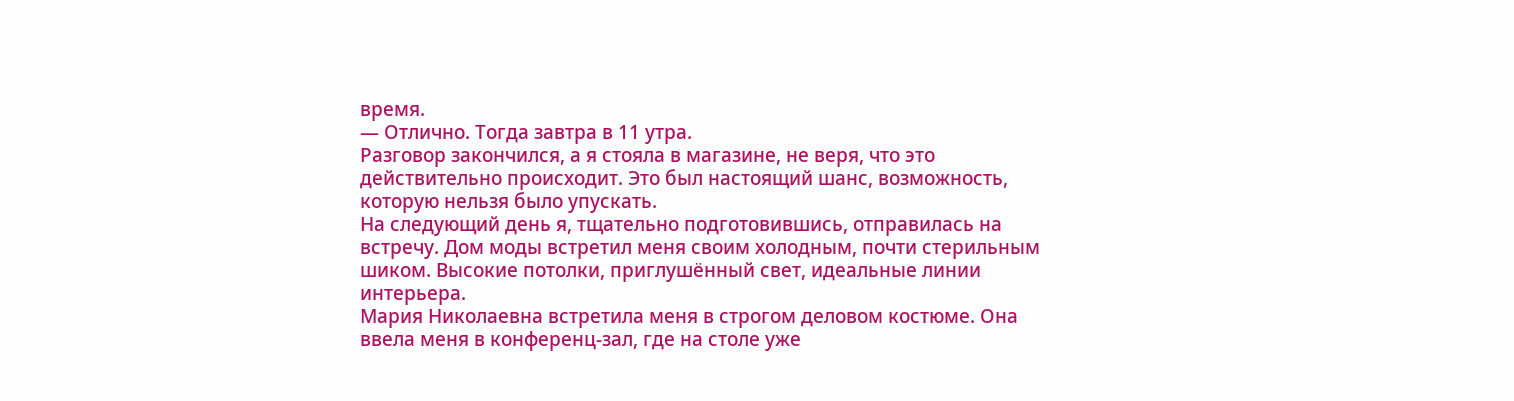время.
— Отлично. Тогда завтра в 11 утра.
Разговор закончился, а я стояла в магазине, не веря, что это действительно происходит. Это был настоящий шанс, возможность, которую нельзя было упускать.
На следующий день я, тщательно подготовившись, отправилась на встречу. Дом моды встретил меня своим холодным, почти стерильным шиком. Высокие потолки, приглушённый свет, идеальные линии интерьера.
Мария Николаевна встретила меня в строгом деловом костюме. Она ввела меня в конференц-зал, где на столе уже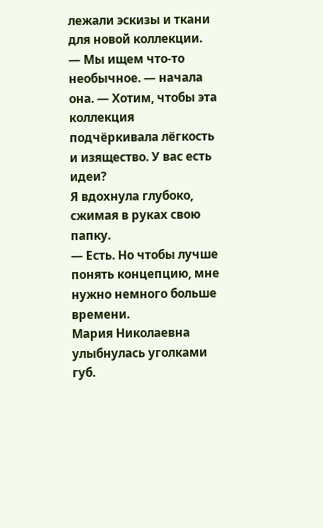лежали эскизы и ткани для новой коллекции.
— Мы ищем что-то необычное. — начала она. — Хотим, чтобы эта коллекция подчёркивала лёгкость и изящество. У вас есть идеи?
Я вдохнула глубоко, сжимая в руках свою папку.
— Есть. Но чтобы лучше понять концепцию, мне нужно немного больше времени.
Мария Николаевна улыбнулась уголками губ.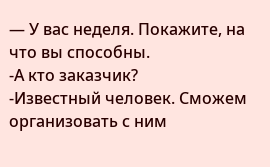— У вас неделя. Покажите, на что вы способны.
-А кто заказчик?
-Известный человек. Сможем организовать с ним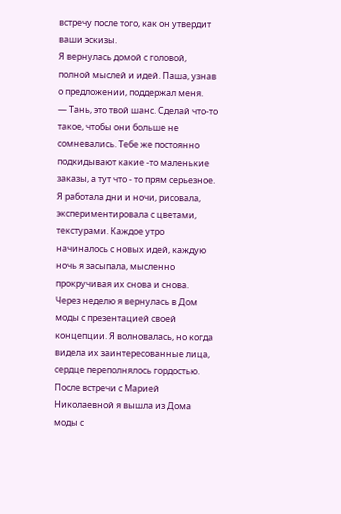встречу после того, как он утвердит ваши эскизы.
Я вернулась домой с головой, полной мыслей и идей. Паша, узнав о предложении, поддержал меня.
— Тань, это твой шанс. Сделай что-то такое, чтобы они больше не сомневались. Тебе же постоянно подкидывают какие -то маленькие заказы, а тут что - то прям серьезное.
Я работала дни и ночи, рисовала, экспериментировала с цветами, текстурами. Каждое утро начиналось с новых идей, каждую ночь я засыпала, мысленно прокручивая их снова и снова.
Через неделю я вернулась в Дом моды с презентацией своей концепции. Я волновалась, но когда видела их заинтересованные лица, сердце переполнялось гордостью.
После встречи с Марией Николаевной я вышла из Дома моды с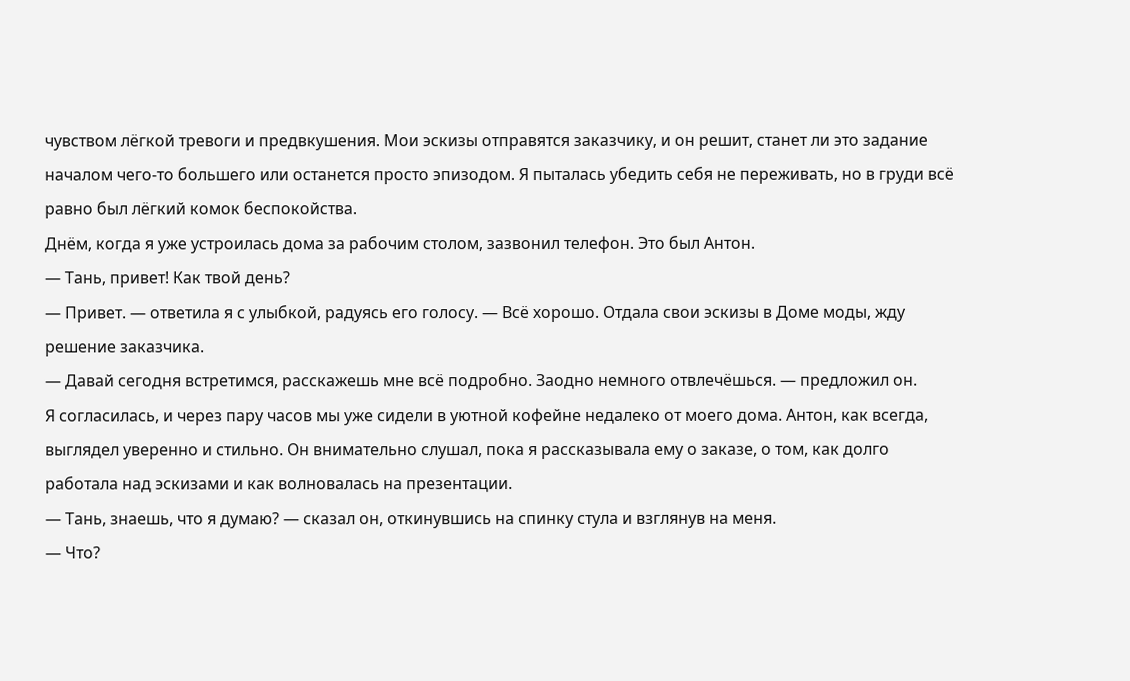чувством лёгкой тревоги и предвкушения. Мои эскизы отправятся заказчику, и он решит, станет ли это задание началом чего-то большего или останется просто эпизодом. Я пыталась убедить себя не переживать, но в груди всё равно был лёгкий комок беспокойства.
Днём, когда я уже устроилась дома за рабочим столом, зазвонил телефон. Это был Антон.
— Тань, привет! Как твой день?
— Привет. — ответила я с улыбкой, радуясь его голосу. — Всё хорошо. Отдала свои эскизы в Доме моды, жду решение заказчика.
— Давай сегодня встретимся, расскажешь мне всё подробно. Заодно немного отвлечёшься. — предложил он.
Я согласилась, и через пару часов мы уже сидели в уютной кофейне недалеко от моего дома. Антон, как всегда, выглядел уверенно и стильно. Он внимательно слушал, пока я рассказывала ему о заказе, о том, как долго работала над эскизами и как волновалась на презентации.
— Тань, знаешь, что я думаю? — сказал он, откинувшись на спинку стула и взглянув на меня.
— Что?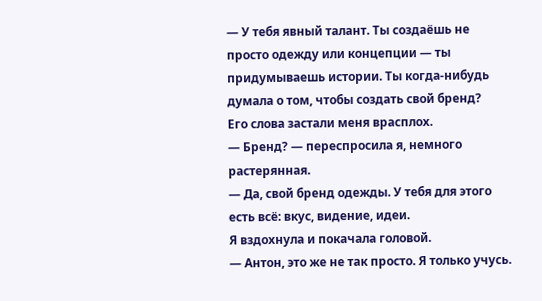— У тебя явный талант. Ты создаёшь не просто одежду или концепции — ты придумываешь истории. Ты когда-нибудь думала о том, чтобы создать свой бренд?
Его слова застали меня врасплох.
— Бренд? — переспросила я, немного растерянная.
— Да, свой бренд одежды. У тебя для этого есть всё: вкус, видение, идеи.
Я вздохнула и покачала головой.
— Антон, это же не так просто. Я только учусь.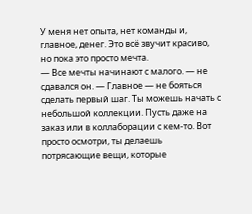У меня нет опыта, нет команды и, главное, денег. Это всё звучит красиво, но пока это просто мечта.
— Все мечты начинают с малого. — не сдавался он. — Главное — не бояться сделать первый шаг. Ты можешь начать с небольшой коллекции. Пусть даже на заказ или в коллаборации с кем-то. Вот просто осмотри, ты делаешь потрясающие вещи, которые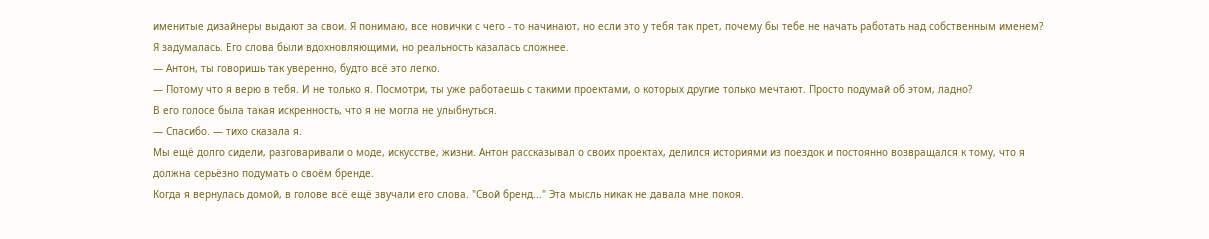именитые дизайнеры выдают за свои. Я понимаю, все новички с чего - то начинают, но если это у тебя так прет, почему бы тебе не начать работать над собственным именем?
Я задумалась. Его слова были вдохновляющими, но реальность казалась сложнее.
— Антон, ты говоришь так уверенно, будто всё это легко.
— Потому что я верю в тебя. И не только я. Посмотри, ты уже работаешь с такими проектами, о которых другие только мечтают. Просто подумай об этом, ладно?
В его голосе была такая искренность, что я не могла не улыбнуться.
— Спасибо. — тихо сказала я.
Мы ещё долго сидели, разговаривали о моде, искусстве, жизни. Антон рассказывал о своих проектах, делился историями из поездок и постоянно возвращался к тому, что я должна серьёзно подумать о своём бренде.
Когда я вернулась домой, в голове всё ещё звучали его слова. "Свой бренд..." Эта мысль никак не давала мне покоя.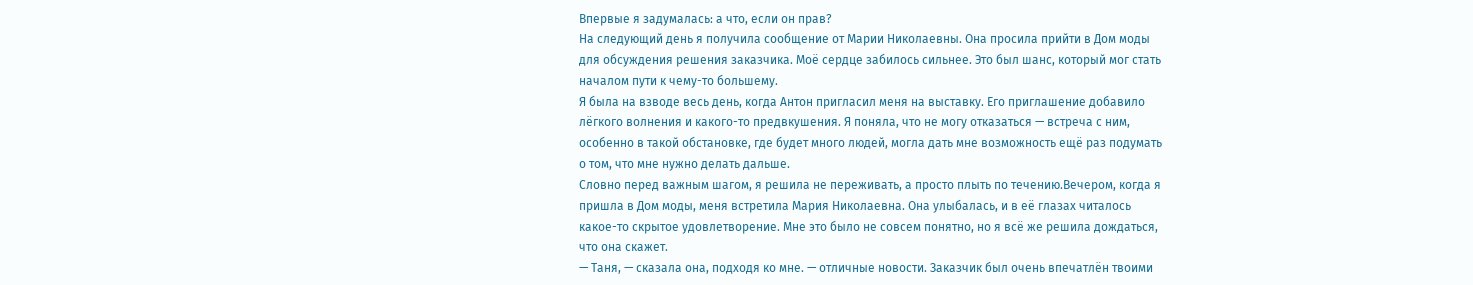Впервые я задумалась: а что, если он прав?
На следующий день я получила сообщение от Марии Николаевны. Она просила прийти в Дом моды для обсуждения решения заказчика. Моё сердце забилось сильнее. Это был шанс, который мог стать началом пути к чему-то большему.
Я была на взводе весь день, когда Антон пригласил меня на выставку. Его приглашение добавило лёгкого волнения и какого-то предвкушения. Я поняла, что не могу отказаться — встреча с ним, особенно в такой обстановке, где будет много людей, могла дать мне возможность ещё раз подумать о том, что мне нужно делать дальше.
Словно перед важным шагом, я решила не переживать, а просто плыть по течению.Вечером, когда я пришла в Дом моды, меня встретила Мария Николаевна. Она улыбалась, и в её глазах читалось какое-то скрытое удовлетворение. Мне это было не совсем понятно, но я всё же решила дождаться, что она скажет.
— Таня, — сказала она, подходя ко мне. — отличные новости. Заказчик был очень впечатлён твоими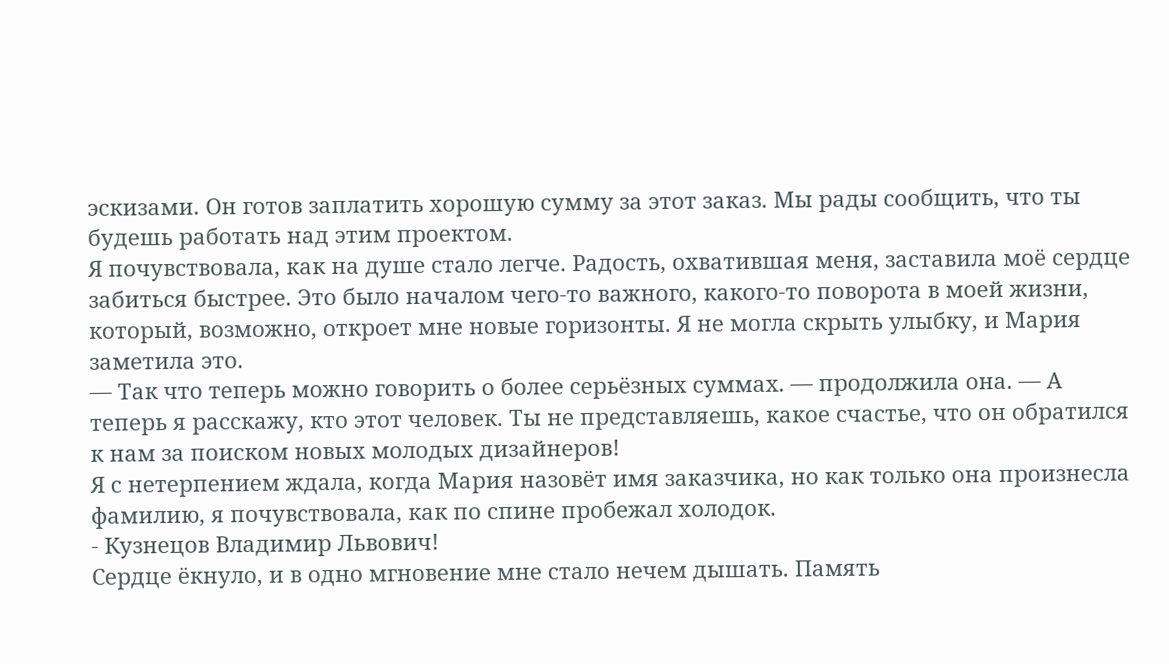эскизами. Он готов заплатить хорошую сумму за этот заказ. Мы рады сообщить, что ты будешь работать над этим проектом.
Я почувствовала, как на душе стало легче. Радость, охватившая меня, заставила моё сердце забиться быстрее. Это было началом чего-то важного, какого-то поворота в моей жизни, который, возможно, откроет мне новые горизонты. Я не могла скрыть улыбку, и Мария заметила это.
— Так что теперь можно говорить о более серьёзных суммах. — продолжила она. — А теперь я расскажу, кто этот человек. Ты не представляешь, какое счастье, что он обратился к нам за поиском новых молодых дизайнеров!
Я с нетерпением ждала, когда Мария назовёт имя заказчика, но как только она произнесла фамилию, я почувствовала, как по спине пробежал холодок.
- Кузнецов Владимир Львович!
Сердце ёкнуло, и в одно мгновение мне стало нечем дышать. Память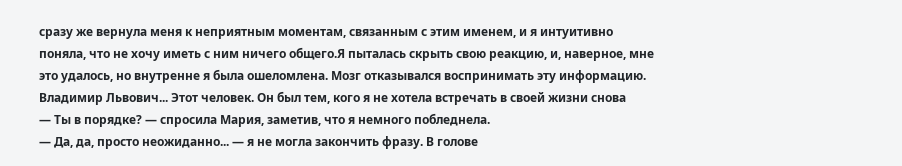сразу же вернула меня к неприятным моментам, связанным с этим именем, и я интуитивно поняла, что не хочу иметь с ним ничего общего.Я пыталась скрыть свою реакцию, и, наверное, мне это удалось, но внутренне я была ошеломлена. Мозг отказывался воспринимать эту информацию. Владимир Львович... Этот человек. Он был тем, кого я не хотела встречать в своей жизни снова
— Ты в порядке? — спросила Мария, заметив, что я немного побледнела.
— Да, да, просто неожиданно... — я не могла закончить фразу. В голове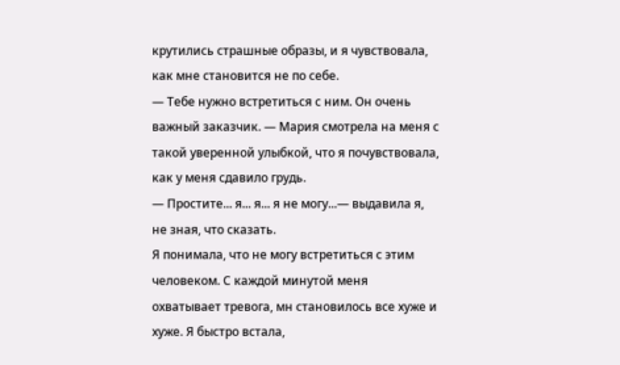крутились страшные образы, и я чувствовала, как мне становится не по себе.
— Тебе нужно встретиться с ним. Он очень важный заказчик. — Мария смотрела на меня с такой уверенной улыбкой, что я почувствовала, как у меня сдавило грудь.
— Простите... я... я... я не могу...— выдавила я, не зная, что сказать.
Я понимала, что не могу встретиться с этим человеком. С каждой минутой меня охватывает тревога, мн становилось все хуже и хуже. Я быстро встала,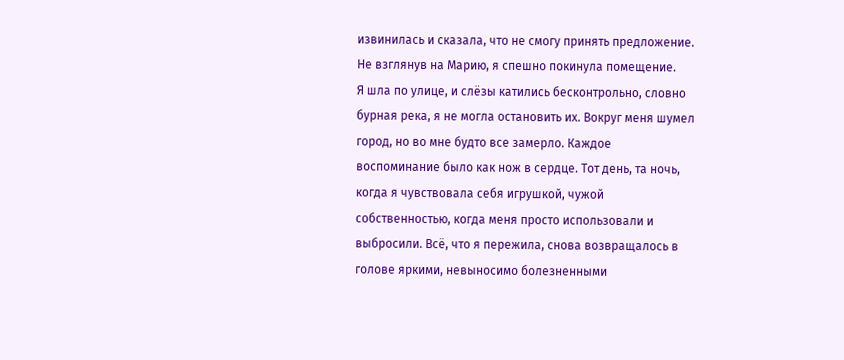извинилась и сказала, что не смогу принять предложение. Не взглянув на Марию, я спешно покинула помещение.
Я шла по улице, и слёзы катились бесконтрольно, словно бурная река, я не могла остановить их. Вокруг меня шумел город, но во мне будто все замерло. Каждое воспоминание было как нож в сердце. Тот день, та ночь, когда я чувствовала себя игрушкой, чужой собственностью, когда меня просто использовали и выбросили. Всё, что я пережила, снова возвращалось в голове яркими, невыносимо болезненными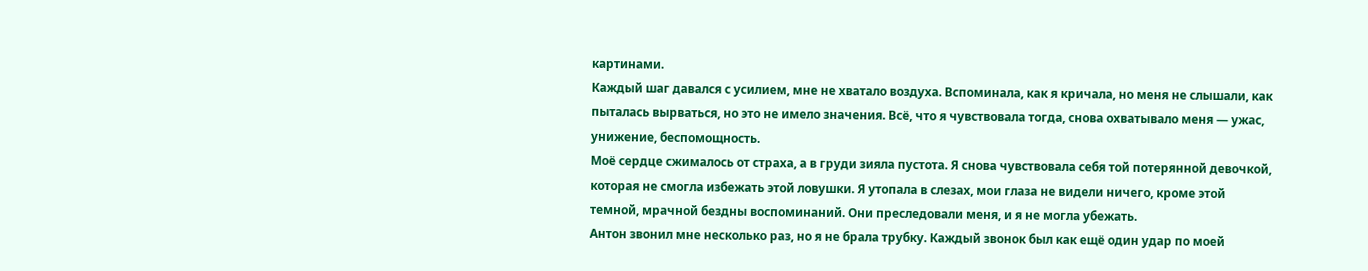картинами.
Каждый шаг давался с усилием, мне не хватало воздуха. Вспоминала, как я кричала, но меня не слышали, как пыталась вырваться, но это не имело значения. Всё, что я чувствовала тогда, снова охватывало меня — ужас, унижение, беспомощность.
Моё сердце сжималось от страха, а в груди зияла пустота. Я снова чувствовала себя той потерянной девочкой, которая не смогла избежать этой ловушки. Я утопала в слезах, мои глаза не видели ничего, кроме этой темной, мрачной бездны воспоминаний. Они преследовали меня, и я не могла убежать.
Антон звонил мне несколько раз, но я не брала трубку. Каждый звонок был как ещё один удар по моей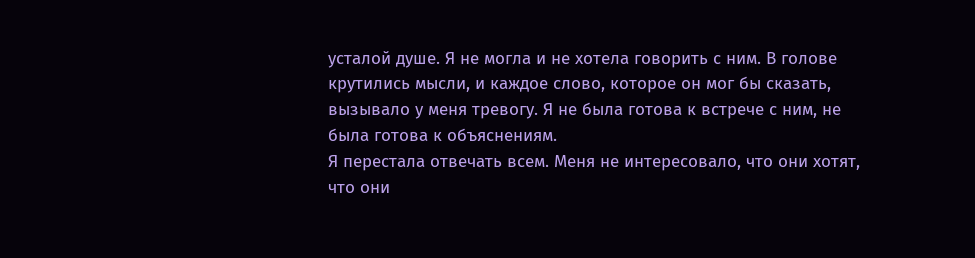усталой душе. Я не могла и не хотела говорить с ним. В голове крутились мысли, и каждое слово, которое он мог бы сказать, вызывало у меня тревогу. Я не была готова к встрече с ним, не была готова к объяснениям.
Я перестала отвечать всем. Меня не интересовало, что они хотят, что они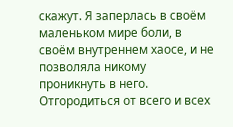скажут. Я заперлась в своём маленьком мире боли, в своём внутреннем хаосе, и не позволяла никому проникнуть в него. Отгородиться от всего и всех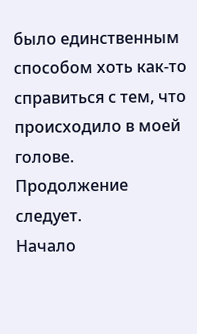было единственным способом хоть как-то справиться с тем, что происходило в моей голове.
Продолжение следует.
Начало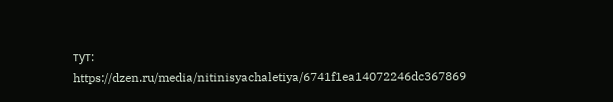тут:
https://dzen.ru/media/nitinisyachaletiya/6741f1ea14072246dc367869